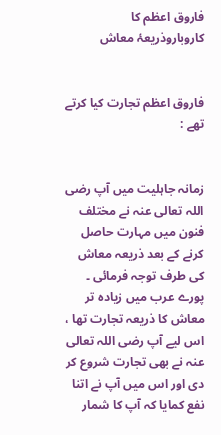فاروق اعظم کا کاروباروذریعۂ معاش


فاروق اعظم تجارت کیا کرتے تھے :


زمانہ جاہلیت میں آپ رضی اللہ تعالی عنہ نے مختلف فنون میں مہارت حاصل کرنے کے بعد ذریعہ معاش کی طرف توجہ فرمائی ۔ پورے عرب میں زیادہ تر معاش کا ذریعہ تجارت تھا ، اس لیے آپ رضی اللہ تعالی عنہ نے بھی تجارت شروع کر دی اور اس میں آپ نے اتنا نفع کمایا کہ آپ کا شمار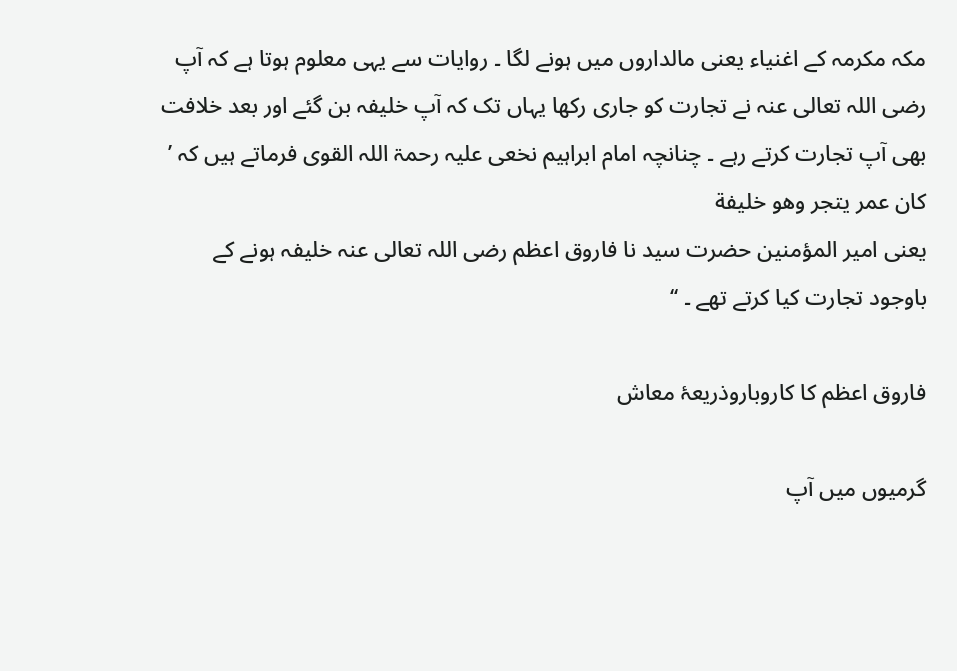مکہ مکرمہ کے اغنیاء یعنی مالداروں میں ہونے لگا ۔ روایات سے یہی معلوم ہوتا ہے کہ آپ رضی اللہ تعالی عنہ نے تجارت کو جاری رکھا یہاں تک کہ آپ خلیفہ بن گئے اور بعد خلافت بھی آپ تجارت کرتے رہے ۔ چنانچہ امام ابراہیم نخعی علیہ رحمۃ اللہ القوی فرماتے ہیں کہ ’
کان عمر يتجر وهو خليفة
یعنی امیر المؤمنین حضرت سید نا فاروق اعظم رضی اللہ تعالی عنہ خلیفہ ہونے کے باوجود تجارت کیا کرتے تھے ۔ ‘‘

فاروق اعظم کا کاروباروذریعۂ معاش

گرمیوں میں آپ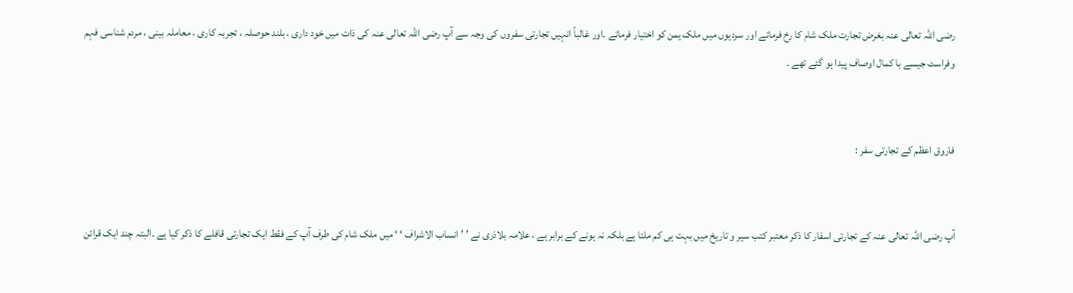رضی اللہ تعالی عنہ بغرض تجارت ملک شام کا رخ فرماتے اور سردیوں میں ملک یمن کو اختیار فرماتے ۔اور غالباً انہیں تجارتی سفروں کی وجہ سے آپ رضی اللہ تعالی عنہ کی ذات میں خود داری ، بلند حوصلہ ، تجربہ کاری ، معاملہ بینی ، مردم شناسی فہم وفراسٹ جیسے با کمال اوصاف پیدا ہو گئے تھے ۔


فاروق اعظم کے تجارتی سفر :


آپ رضی اللہ تعالی عنہ کے تجارتی اسفار کا ذکر معتبر کتب سیر و تاریخ میں بہت ہی کم ملتا ہے بلکہ نہ ہونے کے برابر ہے ، علامہ بلاذری نے ’ ’ انساب الاشراف ‘ ‘ میں ملک شام کی طرف آپ کے فقط ایک تجارتی قافلے کا ذکر کیا ہے ۔البتہ چند ایک قرائن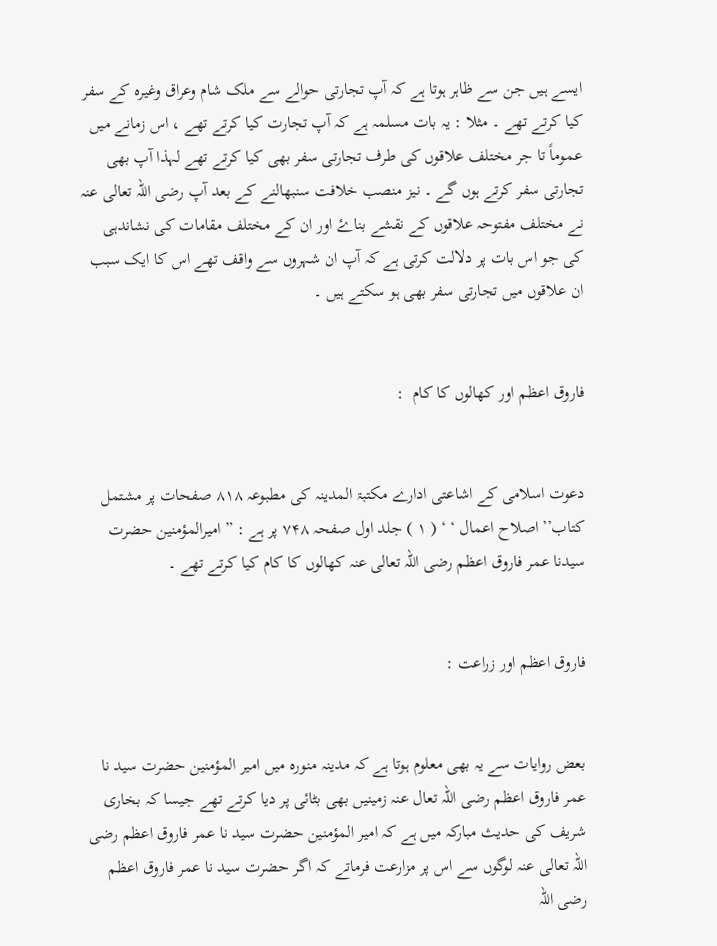ایسے ہیں جن سے ظاہر ہوتا ہے کہ آپ تجارتی حوالے سے ملک شام وعراق وغیرہ کے سفر کیا کرتے تھے ۔ مثلا : یہ بات مسلمہ ہے کہ آپ تجارت کیا کرتے تھے ، اس زمانے میں عموماً تا جر مختلف علاقوں کی طرف تجارتی سفر بھی کیا کرتے تھے لہذا آپ بھی تجارتی سفر کرتے ہوں گے ۔ نیز منصب خلافت سنبھالنے کے بعد آپ رضی اللہ تعالی عنہ نے مختلف مفتوحہ علاقوں کے نقشے بناۓ اور ان کے مختلف مقامات کی نشاندہی کی جو اس بات پر دلالت کرتی ہے کہ آپ ان شہروں سے واقف تھے اس کا ایک سبب ان علاقوں میں تجارتی سفر بھی ہو سکتے ہیں ۔


فاروق اعظم اور کھالوں کا کام  :


دعوت اسلامی کے اشاعتی ادارے مکتبۃ المدینہ کی مطبوعہ ۸۱۸ صفحات پر مشتمل کتاب’’اصلاح اعمال ‘ ‘ ( ۱ ) جلد اول صفحہ ۷۴۸ پر ہے : ” امیرالمؤمنین حضرت سیدنا عمر فاروق اعظم رضی اللہ تعالی عنہ کھالوں کا کام کیا کرتے تھے ۔


فاروق اعظم اور زراعت :


بعض روایات سے یہ بھی معلوم ہوتا ہے کہ مدینہ منورہ میں امیر المؤمنین حضرت سید نا عمر فاروق اعظم رضی اللہ تعال عنہ زمینیں بھی بٹائی پر دیا کرتے تھے جیسا کہ بخاری شریف کی حدیث مبارکہ میں ہے کہ امیر المؤمنین حضرت سید نا عمر فاروق اعظم رضی اللہ تعالی عنہ لوگوں سے اس پر مزارعت فرماتے کہ اگر حضرت سید نا عمر فاروق اعظم رضی اللہ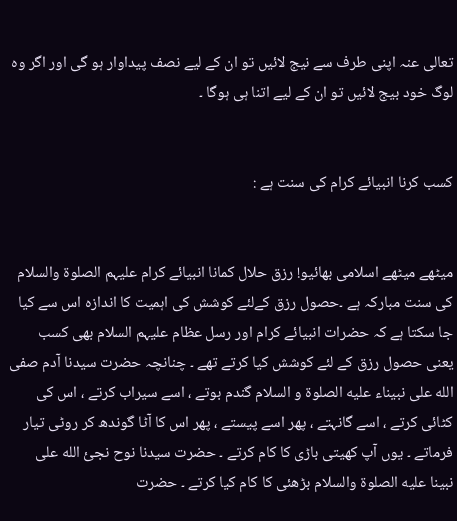تعالی عنہ اپنی طرف سے نیج لائیں تو ان کے لیے نصف پیداوار ہو گی اور اگر وہ لوگ خود بیج لائیں تو ان کے لیے اتنا ہی ہوگا ۔


کسب کرنا انبیائے کرام کی سنت ہے :


میٹھے میٹھے اسلامی بھائیو! رزق حلال کمانا انبیائے کرام علیہم الصلوة والسلام کی سنت مبارکہ ہے ۔حصول رزق کےلئے کوشش کی اہمیت کا اندازہ اس سے کیا جا سکتا ہے کہ حضرات انبیائے کرام اور رسل عظام علیہم السلام بھی کسب یعنی حصول رزق کے لئے کوشش کیا کرتے تھے ۔ چنانچہ حضرت سیدنا آدم صفی الله على نبيناء عليه الصلوة و السلام گندم بوتے ، اسے سیراب کرتے ، اس کی کٹائی کرتے ، اسے گانہتے ، پھر اسے پیستے ، پھر اس کا آٹا گوندھ کر روٹی تیار فرماتے ۔ یوں آپ کھیتی باڑی کا کام کرتے ۔ حضرت سیدنا نوح نجئ الله على نبينا عليه الصلوة والسلام بڑھئی کا کام کیا کرتے ۔ حضرت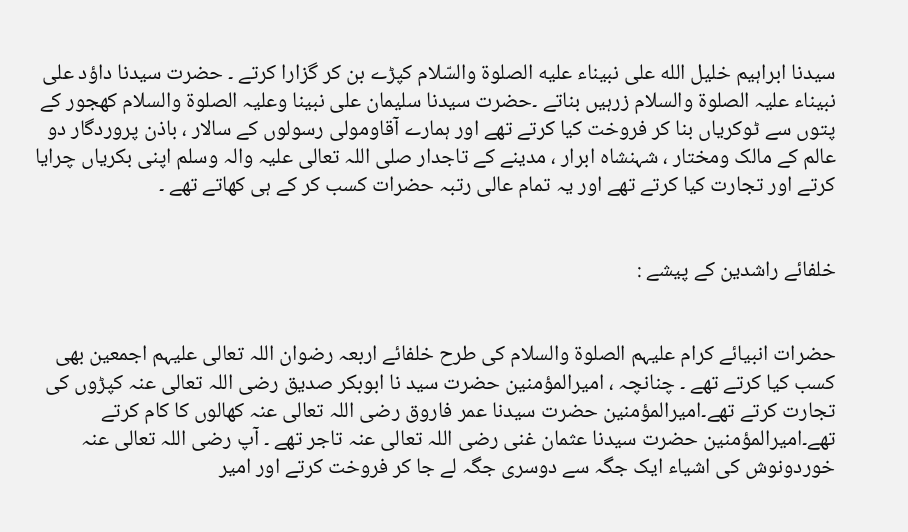سیدنا ابراہیم خلیل الله على نبيناء عليه الصلوۃ والسّلام کپڑے بن کر گزارا کرتے ۔ حضرت سیدنا داؤد علی نبيناء علیہ الصلوۃ والسلام زرہیں بناتے ۔حضرت سیدنا سلیمان علی نبینا وعلیہ الصلوة والسلام کھجور کے پتوں سے ٹوکریاں بنا کر فروخت کیا کرتے تھے اور ہمارے آقاومولی رسولوں کے سالار ، باذن پروردگار دو عالم کے مالک ومختار ، شہنشاہ ابرار ، مدینے کے تاجدار صلی اللہ تعالی علیہ والہ وسلم اپنی بکریاں چرایا کرتے اور تجارت کیا کرتے تھے اور یہ تمام عالی رتبہ حضرات کسب کر کے ہی کھاتے تھے ۔


خلفائے راشدین کے پیشے :


حضرات انبیائے کرام علیہم الصلوۃ والسلام کی طرح خلفائے اربعہ رضوان اللہ تعالی علیہم اجمعین بھی کسب کیا کرتے تھے ۔ چنانچہ ، امیرالمؤمنین حضرت سید نا ابوبکر صدیق رضی اللہ تعالی عنہ کپڑوں کی تجارت کرتے تھے۔امیرالمؤمنین حضرت سیدنا عمر فاروق رضی اللہ تعالی عنہ کھالوں کا کام کرتے تھے۔امیرالمؤمنین حضرت سیدنا عثمان غنی رضی اللہ تعالی عنہ تاجر تھے ۔ آپ رضی اللہ تعالی عنہ خوردونوش کی اشیاء ایک جگہ سے دوسری جگہ لے جا کر فروخت کرتے اور امیر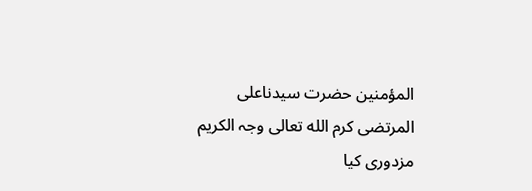المؤمنین حضرت سیدناعلی المرتضی کرم الله تعالی وجہ الکریم مزدوری کیا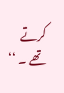کرتے تھے ۔ ‘‘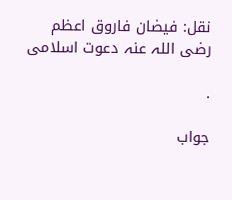نقل: فیضان فاروق اعظم رضی اللہ عنہ دعوت اسلامی

.

جواب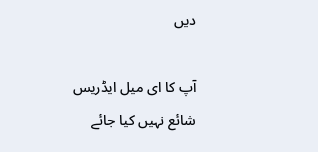دیں

آپ کا ای میل ایڈریس شائع نہیں کیا جائے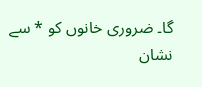گا۔ ضروری خانوں کو * سے نشان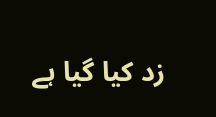زد کیا گیا ہے